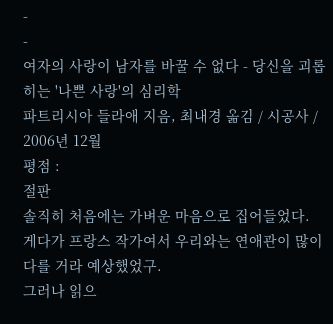-
-
여자의 사랑이 남자를 바꿀 수 없다 - 당신을 괴롭히는 '나쁜 사랑'의 심리학
파트리시아 들라애 지음, 최내경 옮김 / 시공사 / 2006년 12월
평점 :
절판
솔직히 처음에는 가벼운 마음으로 집어들었다.
게다가 프랑스 작가여서 우리와는 연애관이 많이 다를 거라 예상했었구.
그러나 읽으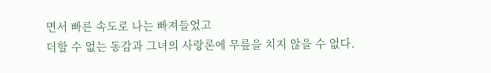면서 빠른 속도로 나는 빠져들었고
더할 수 없는 동감과 그녀의 사랑론에 무릎을 치지 않을 수 없다.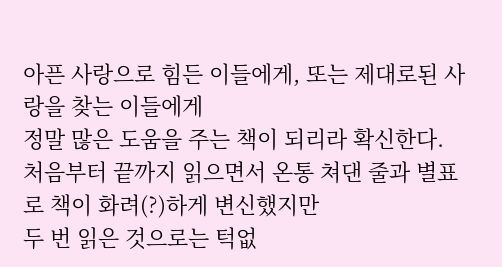아픈 사랑으로 힘든 이들에게, 또는 제대로된 사랑을 찾는 이들에게
정말 많은 도움을 주는 책이 되리라 확신한다.
처음부터 끝까지 읽으면서 온통 쳐댄 줄과 별표로 책이 화려(?)하게 변신했지만
두 번 읽은 것으로는 턱없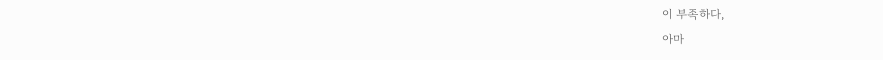이 부족하다,
아마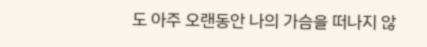도 아주 오랜동안 나의 가슴을 떠나지 않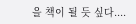을 책이 될 듯 싶다....